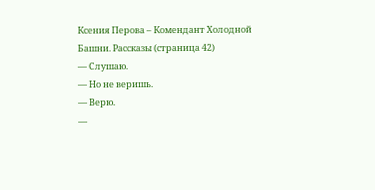Ксения Перова – Комендант Холодной Башни. Рассказы (страница 42)
— Слушаю.
— Но не веришь.
— Верю.
—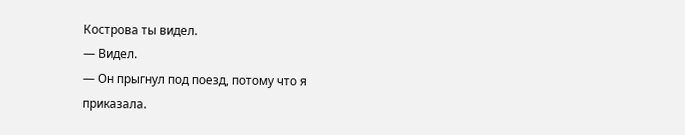Кострова ты видел.
— Видел.
— Он прыгнул под поезд, потому что я приказала.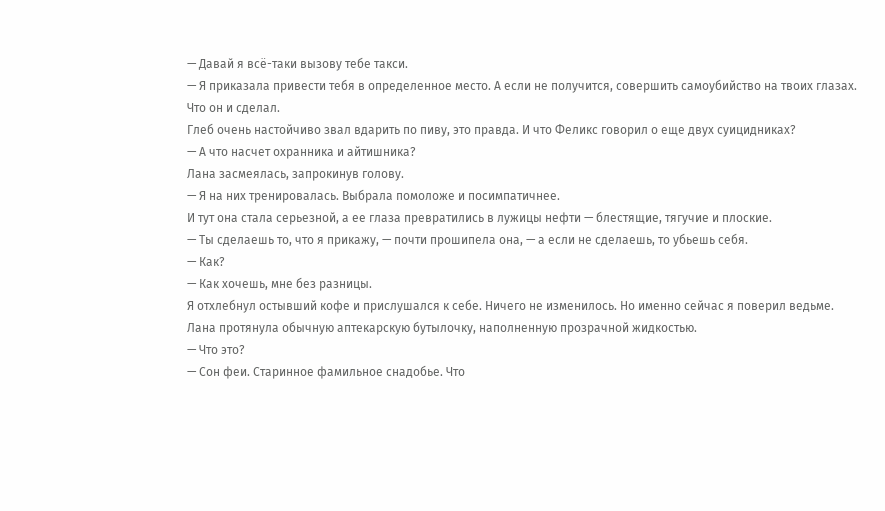— Давай я всё-таки вызову тебе такси.
— Я приказала привести тебя в определенное место. А если не получится, совершить самоубийство на твоих глазах. Что он и сделал.
Глеб очень настойчиво звал вдарить по пиву, это правда. И что Феликс говорил о еще двух суицидниках?
— А что насчет охранника и айтишника?
Лана засмеялась, запрокинув голову.
— Я на них тренировалась. Выбрала помоложе и посимпатичнее.
И тут она стала серьезной, а ее глаза превратились в лужицы нефти — блестящие, тягучие и плоские.
— Ты сделаешь то, что я прикажу, — почти прошипела она, — а если не сделаешь, то убьешь себя.
— Как?
— Как хочешь, мне без разницы.
Я отхлебнул остывший кофе и прислушался к себе. Ничего не изменилось. Но именно сейчас я поверил ведьме.
Лана протянула обычную аптекарскую бутылочку, наполненную прозрачной жидкостью.
— Что это?
— Сон феи. Старинное фамильное снадобье. Что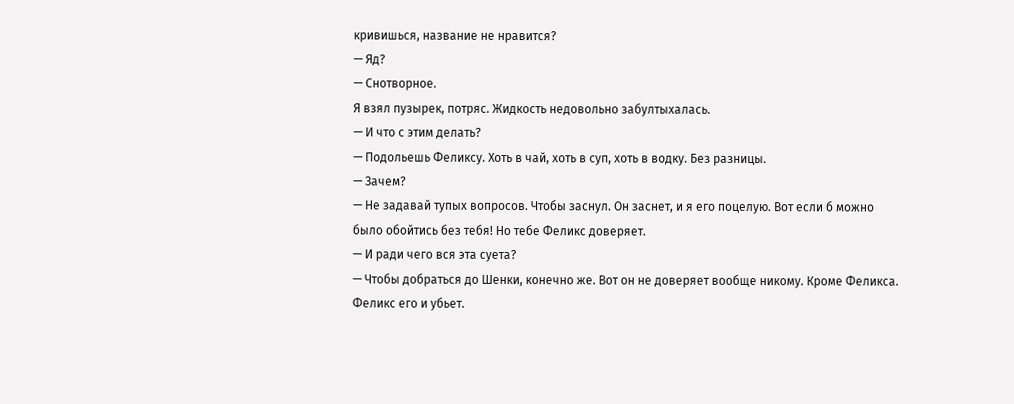кривишься, название не нравится?
— Яд?
— Снотворное.
Я взял пузырек, потряс. Жидкость недовольно забултыхалась.
— И что с этим делать?
— Подольешь Феликсу. Хоть в чай, хоть в суп, хоть в водку. Без разницы.
— Зачем?
— Не задавай тупых вопросов. Чтобы заснул. Он заснет, и я его поцелую. Вот если б можно было обойтись без тебя! Но тебе Феликс доверяет.
— И ради чего вся эта суета?
— Чтобы добраться до Шенки, конечно же. Вот он не доверяет вообще никому. Кроме Феликса. Феликс его и убьет.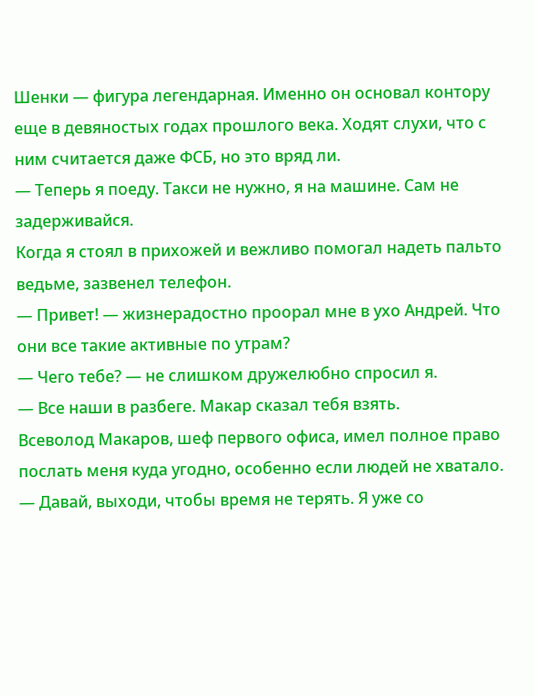Шенки — фигура легендарная. Именно он основал контору еще в девяностых годах прошлого века. Ходят слухи, что с ним считается даже ФСБ, но это вряд ли.
— Теперь я поеду. Такси не нужно, я на машине. Сам не задерживайся.
Когда я стоял в прихожей и вежливо помогал надеть пальто ведьме, зазвенел телефон.
— Привет! — жизнерадостно проорал мне в ухо Андрей. Что они все такие активные по утрам?
— Чего тебе? — не слишком дружелюбно спросил я.
— Все наши в разбеге. Макар сказал тебя взять.
Всеволод Макаров, шеф первого офиса, имел полное право послать меня куда угодно, особенно если людей не хватало.
— Давай, выходи, чтобы время не терять. Я уже со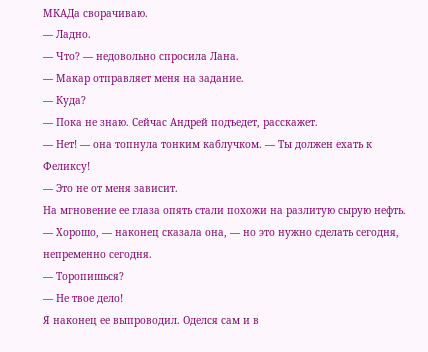МКАДа сворачиваю.
— Ладно.
— Что? — недовольно спросила Лана.
— Макар отправляет меня на задание.
— Куда?
— Пока не знаю. Сейчас Андрей подъедет, расскажет.
— Нет! — она топнула тонким каблучком. — Ты должен ехать к Феликсу!
— Это не от меня зависит.
На мгновение ее глаза опять стали похожи на разлитую сырую нефть.
— Хорошо, — наконец сказала она, — но это нужно сделать сегодня, непременно сегодня.
— Торопишься?
— Не твое дело!
Я наконец ее выпроводил. Оделся сам и в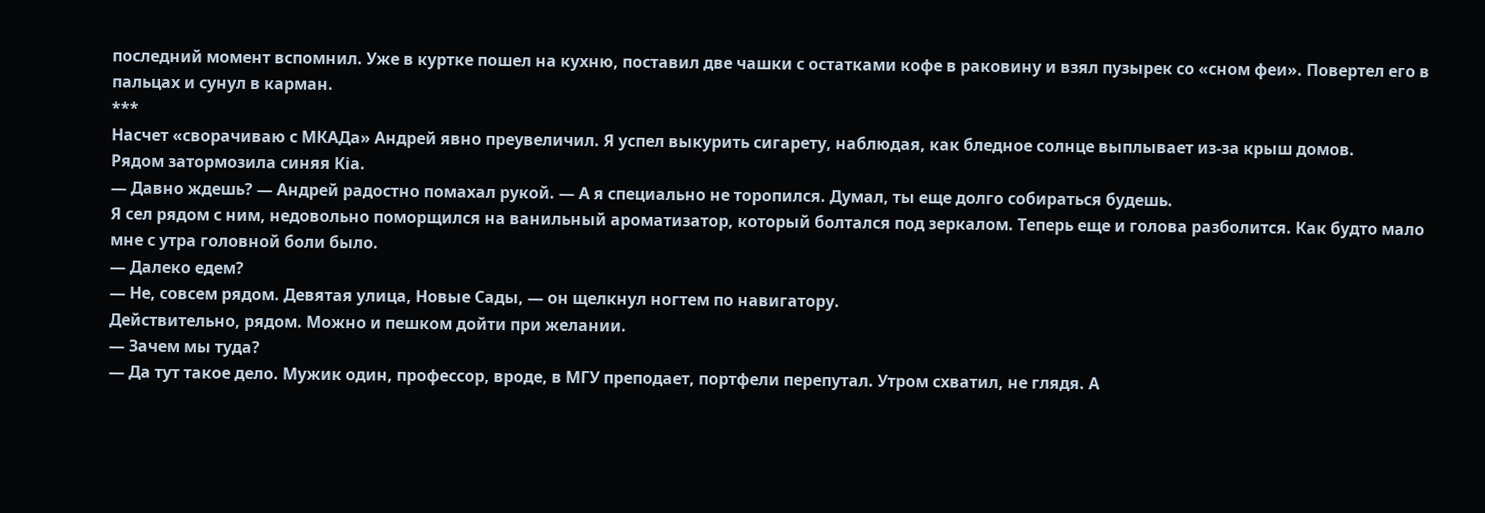последний момент вспомнил. Уже в куртке пошел на кухню, поставил две чашки с остатками кофе в раковину и взял пузырек со «сном феи». Повертел его в пальцах и сунул в карман.
***
Насчет «сворачиваю с МКАДа» Андрей явно преувеличил. Я успел выкурить сигарету, наблюдая, как бледное солнце выплывает из-за крыш домов.
Рядом затормозила синяя Кia.
— Давно ждешь? — Андрей радостно помахал рукой. — А я специально не торопился. Думал, ты еще долго собираться будешь.
Я сел рядом с ним, недовольно поморщился на ванильный ароматизатор, который болтался под зеркалом. Теперь еще и голова разболится. Как будто мало мне с утра головной боли было.
— Далеко едем?
— Не, совсем рядом. Девятая улица, Новые Сады, — он щелкнул ногтем по навигатору.
Действительно, рядом. Можно и пешком дойти при желании.
— Зачем мы туда?
— Да тут такое дело. Мужик один, профессор, вроде, в МГУ преподает, портфели перепутал. Утром схватил, не глядя. А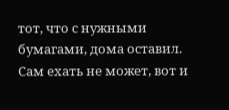тот, что с нужными бумагами, дома оставил. Сам ехать не может, вот и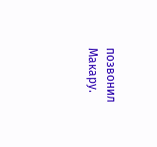позвонил Макару.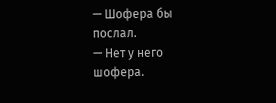— Шофера бы послал.
— Нет у него шофера.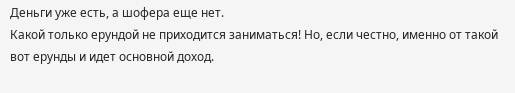Деньги уже есть, а шофера еще нет.
Какой только ерундой не приходится заниматься! Но, если честно, именно от такой вот ерунды и идет основной доход.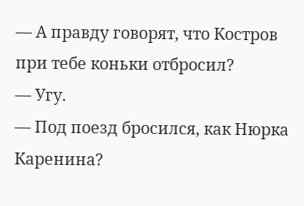— А правду говорят, что Костров при тебе коньки отбросил?
— Угу.
— Под поезд бросился, как Нюрка Каренина?